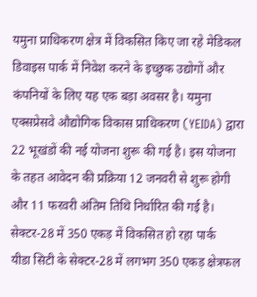यमुना प्राधिकरण क्षेत्र में विकसित किए जा रहे मेडिकल डिवाइस पार्क में निवेश करने के इच्छुक उद्योगों और कंपनियों के लिए यह एक बड़ा अवसर है। यमुना एक्सप्रेसवे औद्योगिक विकास प्राधिकरण (YEIDA) द्वारा 22 भूखंडों की नई योजना शुरू की गई है। इस योजना के तहत आवेदन की प्रक्रिया 12 जनवरी से शुरू होगी और 11 फरवरी अंतिम तिथि निर्धारित की गई है।
सेक्टर-28 में 350 एकड़ में विकसित हो रहा पार्क
यीडा सिटी के सेक्टर-28 में लगभग 350 एकड़ क्षेत्रफल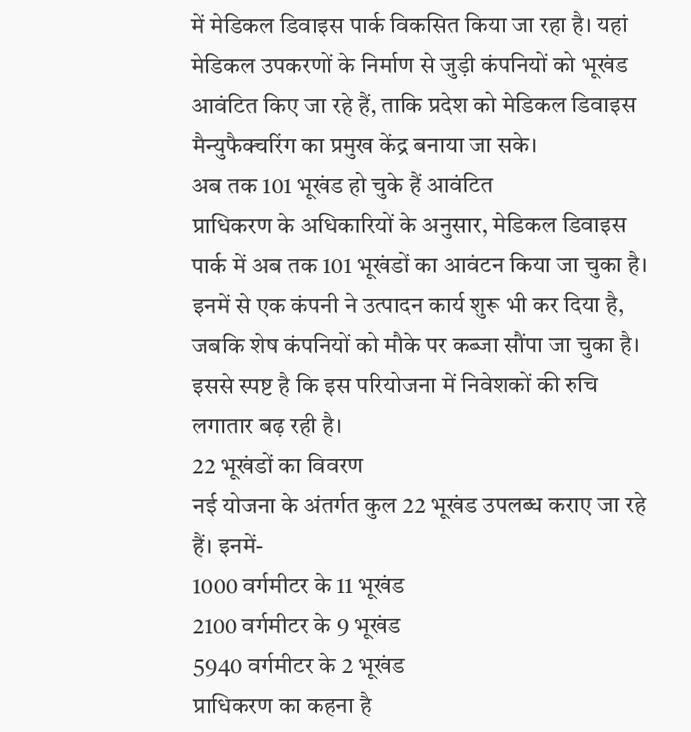में मेडिकल डिवाइस पार्क विकसित किया जा रहा है। यहां मेडिकल उपकरणों के निर्माण से जुड़ी कंपनियों को भूखंड आवंटित किए जा रहे हैं, ताकि प्रदेश को मेडिकल डिवाइस मैन्युफैक्चरिंग का प्रमुख केंद्र बनाया जा सके।
अब तक 101 भूखंड हो चुके हैं आवंटित
प्राधिकरण के अधिकारियों के अनुसार, मेडिकल डिवाइस पार्क में अब तक 101 भूखंडों का आवंटन किया जा चुका है। इनमें से एक कंपनी ने उत्पादन कार्य शुरू भी कर दिया है, जबकि शेष कंपनियों को मौके पर कब्जा सौंपा जा चुका है। इससे स्पष्ट है कि इस परियोजना में निवेशकों की रुचि लगातार बढ़ रही है।
22 भूखंडों का विवरण
नई योजना के अंतर्गत कुल 22 भूखंड उपलब्ध कराए जा रहे हैं। इनमें-
1000 वर्गमीटर के 11 भूखंड
2100 वर्गमीटर के 9 भूखंड
5940 वर्गमीटर के 2 भूखंड
प्राधिकरण का कहना है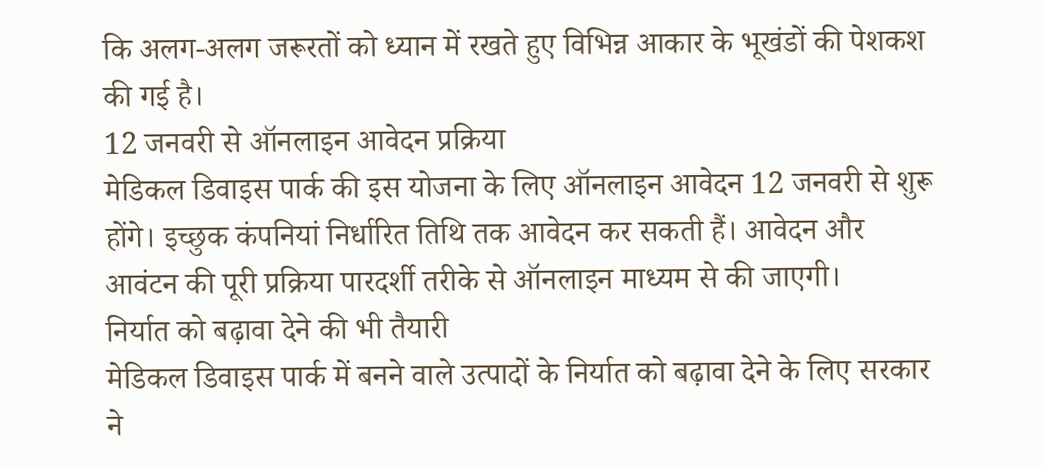कि अलग-अलग जरूरतों को ध्यान में रखते हुए विभिन्न आकार के भूखंडों की पेशकश की गई है।
12 जनवरी से ऑनलाइन आवेदन प्रक्रिया
मेडिकल डिवाइस पार्क की इस योजना के लिए ऑनलाइन आवेदन 12 जनवरी से शुरू होंगे। इच्छुक कंपनियां निर्धारित तिथि तक आवेदन कर सकती हैं। आवेदन और आवंटन की पूरी प्रक्रिया पारदर्शी तरीके से ऑनलाइन माध्यम से की जाएगी।
निर्यात को बढ़ावा देने की भी तैयारी
मेडिकल डिवाइस पार्क में बनने वाले उत्पादों के निर्यात को बढ़ावा देने के लिए सरकार ने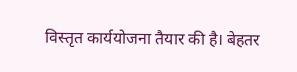विस्तृत कार्ययोजना तैयार की है। बेहतर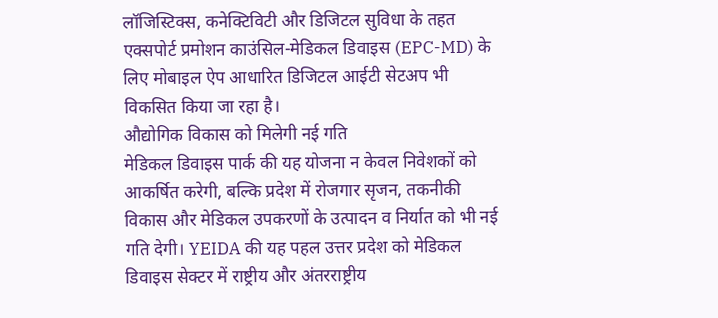लॉजिस्टिक्स, कनेक्टिविटी और डिजिटल सुविधा के तहत एक्सपोर्ट प्रमोशन काउंसिल-मेडिकल डिवाइस (EPC-MD) के लिए मोबाइल ऐप आधारित डिजिटल आईटी सेटअप भी विकसित किया जा रहा है।
औद्योगिक विकास को मिलेगी नई गति
मेडिकल डिवाइस पार्क की यह योजना न केवल निवेशकों को आकर्षित करेगी, बल्कि प्रदेश में रोजगार सृजन, तकनीकी विकास और मेडिकल उपकरणों के उत्पादन व निर्यात को भी नई गति देगी। YEIDA की यह पहल उत्तर प्रदेश को मेडिकल डिवाइस सेक्टर में राष्ट्रीय और अंतरराष्ट्रीय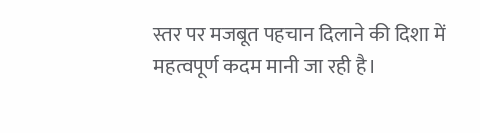स्तर पर मजबूत पहचान दिलाने की दिशा में महत्वपूर्ण कदम मानी जा रही है।